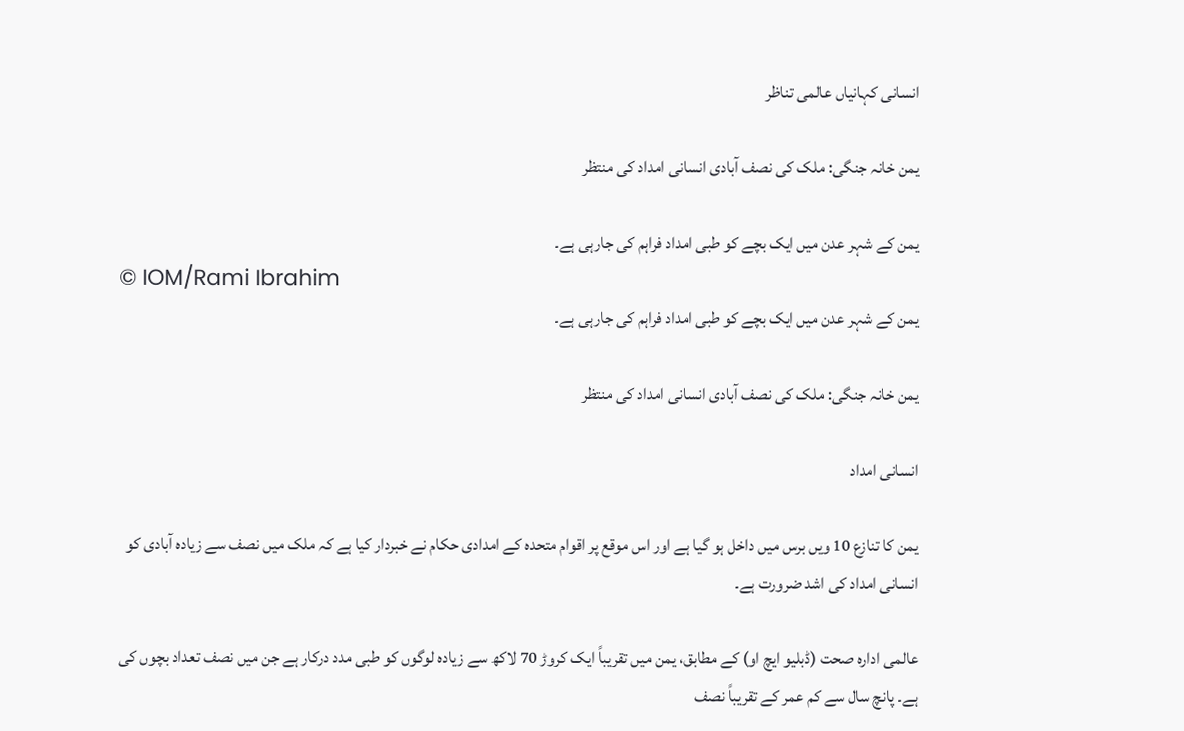انسانی کہانیاں عالمی تناظر

یمن خانہ جنگی: ملک کی نصف آبادی انسانی امداد کی منتظر

یمن کے شہر عدن میں ایک بچے کو طبی امداد فراہم کی جارہی ہے۔
© IOM/Rami Ibrahim
یمن کے شہر عدن میں ایک بچے کو طبی امداد فراہم کی جارہی ہے۔

یمن خانہ جنگی: ملک کی نصف آبادی انسانی امداد کی منتظر

انسانی امداد

یمن کا تنازع 10 ویں برس میں داخل ہو گیا ہے اور اس موقع پر اقوام متحدہ کے امدادی حکام نے خبردار کیا ہے کہ ملک میں نصف سے زیادہ آبادی کو انسانی امداد کی اشد ضرورت ہے۔

عالمی ادارہ صحت (ڈبلیو ایچ او) کے مطابق، یمن میں تقریباً ایک کروڑ 70 لاکھ سے زیادہ لوگوں کو طبی مدد درکار ہے جن میں نصف تعداد بچوں کی ہے۔ پانچ سال سے کم عمر کے تقریباً نصف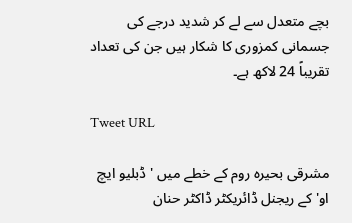بچے متعدل سے لے کر شدید درجے کی جسمانی کمزوری کا شکار ہیں جن کی تعداد تقریباً 24 لاکھ ہے۔

Tweet URL

مشرقی بحیرہ روم کے خطے میں 'ڈبلیو ایچ او' کے ریجنل ڈائریکٹر ڈاکٹر حنان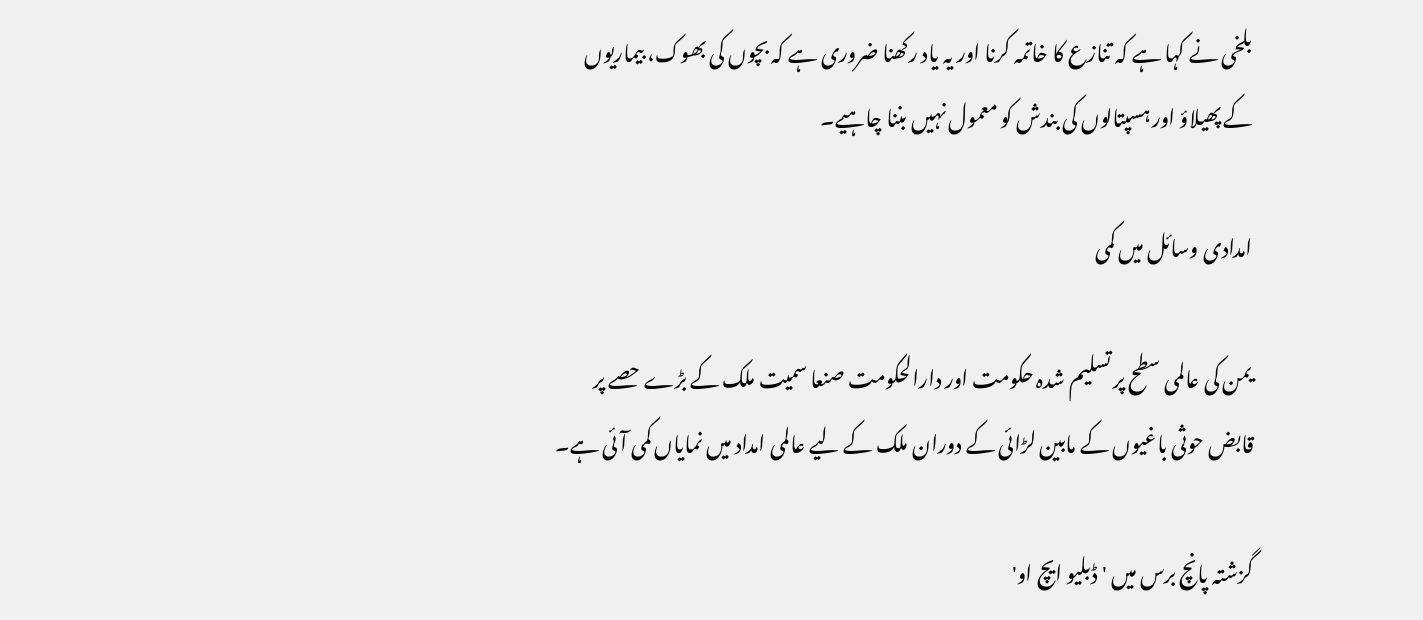بلخی نے کہا ہے کہ تنازع کا خاتمہ کرنا اور یہ یاد رکھنا ضروری ہے کہ بچوں کی بھوک، بیماریوں کے پھیلاؤ اور ہسپتالوں کی بندش کو معمول نہیں بننا چاہیے۔

امدادی وسائل میں کمی

یمن کی عالمی سطح پر تسلیم شدہ حکومت اور دارالحکومت صنعا سمیت ملک کے بڑے حصے پر قابض حوثی باغیوں کے مابین لڑائی کے دوران ملک کے لیے عالمی امداد میں نمایاں کمی آئی ہے۔

گزشتہ پانچ برس میں 'ڈبلیو ایچ او'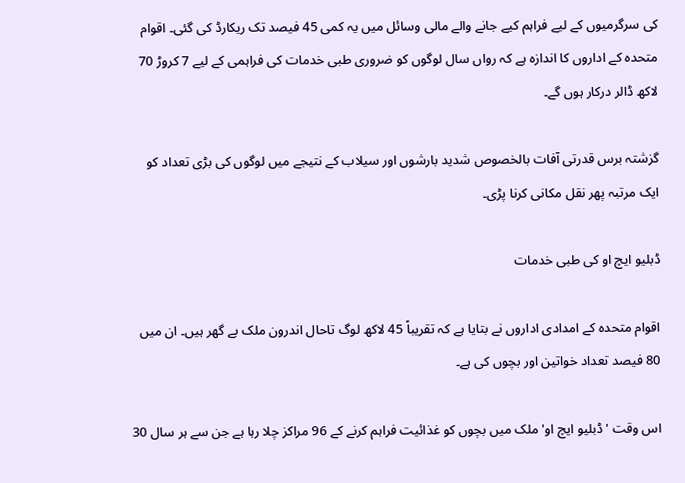کی سرگرمیوں کے لیے فراہم کیے جانے والے مالی وسائل میں یہ کمی 45 فیصد تک ریکارڈ کی گئی۔ اقوام متحدہ کے اداروں کا اندازہ ہے کہ رواں سال لوگوں کو ضروری طبی خدمات کی فراہمی کے لیے 7 کروڑ 70 لاکھ ڈالر درکار ہوں گے۔

گزشتہ برس قدرتی آفات بالخصوص شدید بارشوں اور سیلاب کے نتیجے میں لوگوں کی بڑی تعداد کو ایک مرتبہ پھر نقل مکانی کرنا پڑی۔

ڈبلیو ایچ او کی طبی خدمات

اقوام متحدہ کے امدادی اداروں نے بتایا ہے کہ تقریباً 45 لاکھ لوگ تاحال اندرون ملک بے گھر ہیں۔ ان میں 80 فیصد تعداد خواتین اور بچوں کی ہے۔

اس وقت 'ڈبلیو ایچ او' ملک میں بچوں کو غذائیت فراہم کرنے کے 96 مراکز چلا رہا ہے جن سے ہر سال 30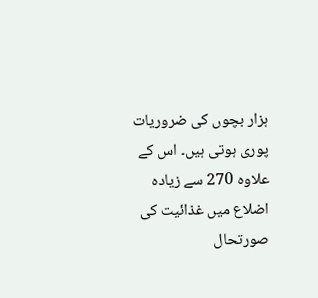ہزار بچوں کی ضروریات پوری ہوتی ہیں۔ اس کے علاوہ 270 سے زیادہ اضلاع میں غذائیت کی صورتحال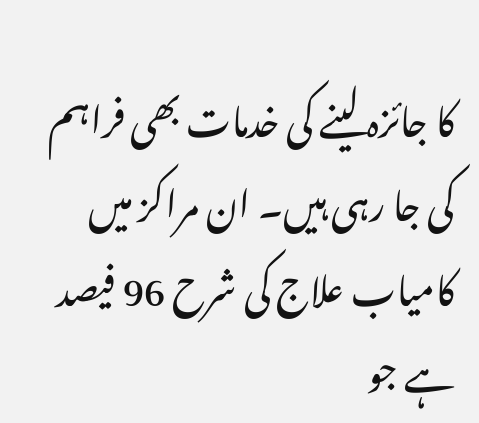کا جائزہ لینے کی خدمات بھی فراہم کی جا رہی ہیں۔ ان مراکز میں کامیاب علاج کی شرح 96 فیصد ہے جو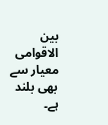بین الاقوامی معیار سے بھی بلند ہے۔